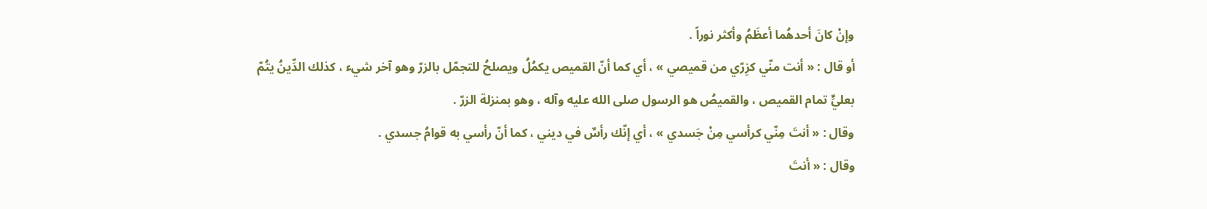وإنْ كانَ أحدهُما أعظَمُ وأكثر نوراً .
أو قال : « أنت منّي كزِرّي من قميصي » ، أي كما أنّ القميص يكمُلُ ويصلحُ للتجمّل بالزرّ وهو آخر شيء ، كذلك الدِّينُ يتُمّ بعليٍّ تمام القميص ، والقميصُ هو الرسول صلى الله عليه وآله ، وهو بمنزلة الزرّ .
وقال : « أنتَ مِنّي كرأسي مِنْ جَسدي » ، أي إنّك رأسٌ في ديني ، كما أنّ رأسي به قوامُ جسدي .
وقال : « أنتَ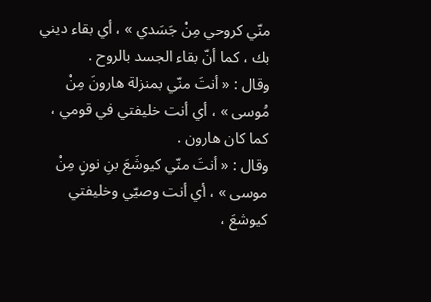منّي كروحي مِنْ جَسَدي » ، أي بقاء ديني بك ، كما أنّ بقاء الجسد بالروح .
وقال : « أنتَ منّي بمنزلة هارونَ مِنْ مُوسى » ، أي أنت خليفتي في قومي ، كما كان هارون .
وقال : « أنتَ منّي كيوشَعَ بنِ نونٍ مِنْ موسى » ، أي أنت وصيّي وخليفتي كيوشعَ ،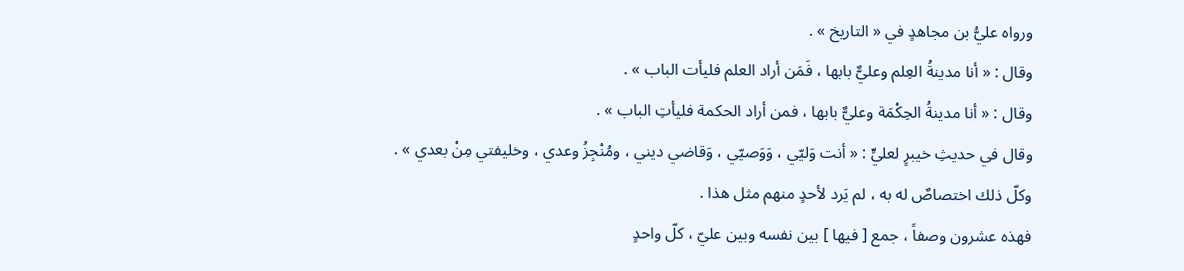ورواه عليُّ بن مجاهدٍ في « التاريخ » .
وقال : « أنا مدينةُ العِلم وعليٌّ بابها ، فَمَن أراد العلم فليأت الباب » .
وقال : « أنا مدينةُ الحِكْمَة وعليٌّ بابها ، فمن أراد الحكمة فليأتِ الباب » .
وقال في حديثِ خيبرٍ لعليٍّ : « أنت وَليّي ، وَوَصيّي ، وَقاضي ديني ، ومُنْجِزُ وعدي ، وخليفتي مِنْ بعدي » .
وكلّ ذلك اختصاصٌ له به ، لم يَرد لأحدٍ منهم مثل هذا .
فهذه عشرون وصفاً ، جمع [ فيها ] بين نفسه وبين عليّ ، كلّ واحدٍ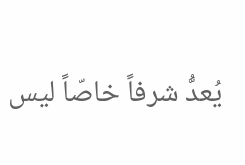يُعدُّ شرفاً خاصّاً ليس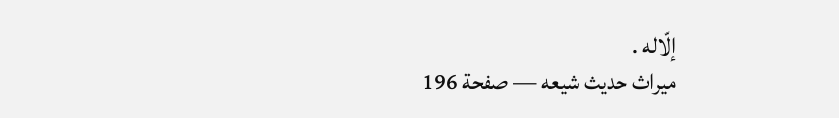إلّاله .
ميراث حديث شيعه — صفحة 196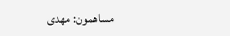مساهمون: مهدى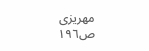مهريزى
ص١٩٦